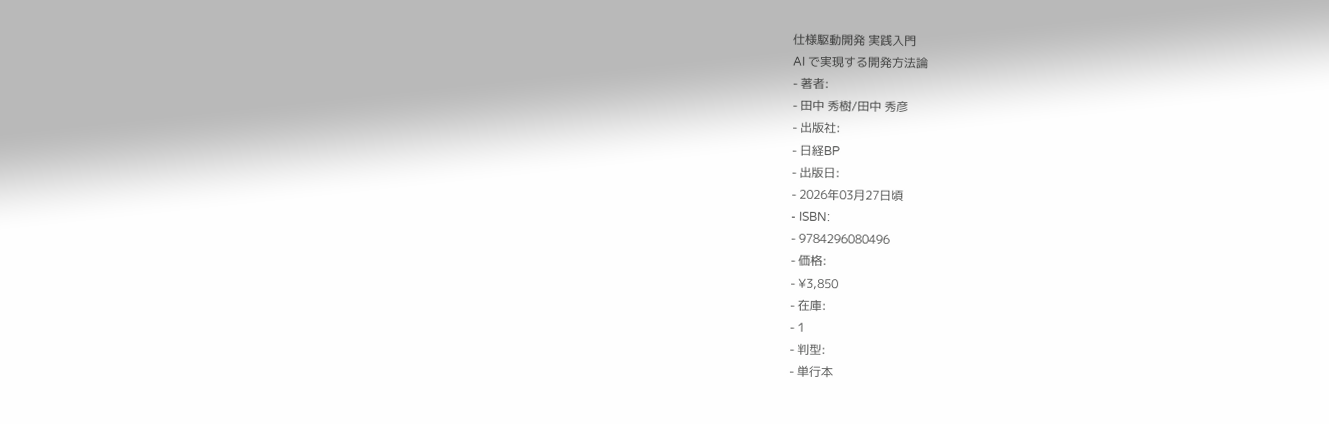仕様駆動開発 実践入門
AI で実現する開発方法論
- 著者:
- 田中 秀樹/田中 秀彦
- 出版社:
- 日経BP
- 出版日:
- 2026年03月27日頃
- ISBN:
- 9784296080496
- 価格:
- ¥3,850
- 在庫:
- 1
- 判型:
- 単行本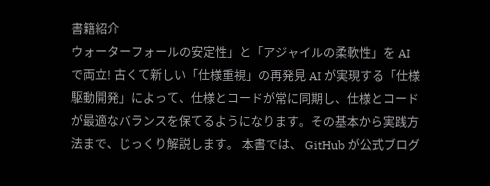書籍紹介
ウォーターフォールの安定性」と「アジャイルの柔軟性」を AI で両立! 古くて新しい「仕様重視」の再発見 AI が実現する「仕様駆動開発」によって、仕様とコードが常に同期し、仕様とコードが最適なバランスを保てるようになります。その基本から実践方法まで、じっくり解説します。 本書では、 GitHub が公式ブログ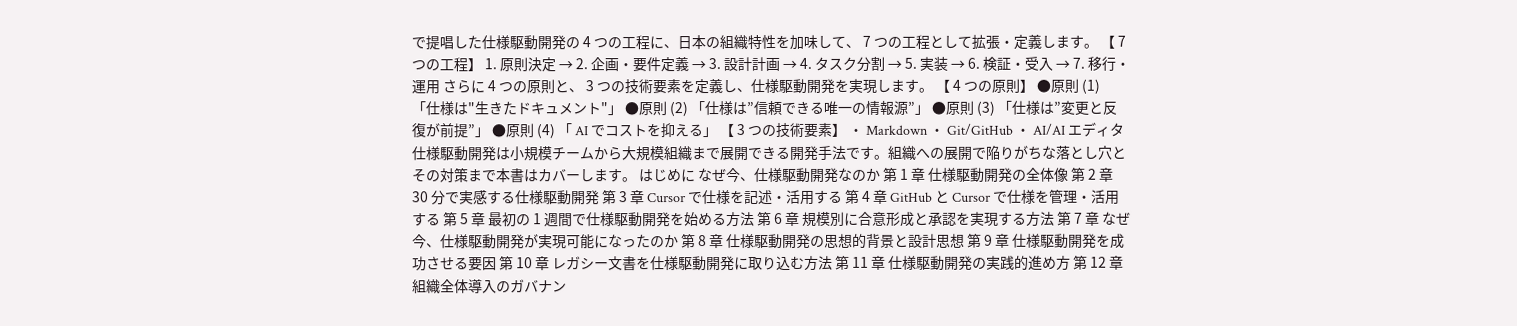で提唱した仕様駆動開発の 4 つの工程に、日本の組織特性を加味して、 7 つの工程として拡張・定義します。 【 7 つの工程】 1. 原則決定 → 2. 企画・要件定義 → 3. 設計計画 → 4. タスク分割 → 5. 実装 → 6. 検証・受入 → 7. 移行・運用 さらに 4 つの原則と、 3 つの技術要素を定義し、仕様駆動開発を実現します。 【 4 つの原則】 ●原則 (1) 「仕様は"生きたドキュメント"」 ●原則 (2) 「仕様は”信頼できる唯一の情報源”」 ●原則 (3) 「仕様は”変更と反復が前提”」 ●原則 (4) 「 AI でコストを抑える」 【 3 つの技術要素】 ・ Markdown ・ Git/GitHub ・ AI/AI エディタ 仕様駆動開発は小規模チームから大規模組織まで展開できる開発手法です。組織への展開で陥りがちな落とし穴とその対策まで本書はカバーします。 はじめに なぜ今、仕様駆動開発なのか 第 1 章 仕様駆動開発の全体像 第 2 章 30 分で実感する仕様駆動開発 第 3 章 Cursor で仕様を記述・活用する 第 4 章 GitHub と Cursor で仕様を管理・活用する 第 5 章 最初の 1 週間で仕様駆動開発を始める方法 第 6 章 規模別に合意形成と承認を実現する方法 第 7 章 なぜ今、仕様駆動開発が実現可能になったのか 第 8 章 仕様駆動開発の思想的背景と設計思想 第 9 章 仕様駆動開発を成功させる要因 第 10 章 レガシー文書を仕様駆動開発に取り込む方法 第 11 章 仕様駆動開発の実践的進め方 第 12 章 組織全体導入のガバナン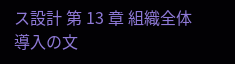ス設計 第 13 章 組織全体導入の文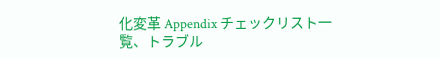化変革 Appendix チェックリスト一覧、トラブル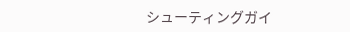シューティングガイ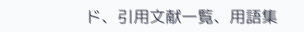ド、引用文献一覧、用語集